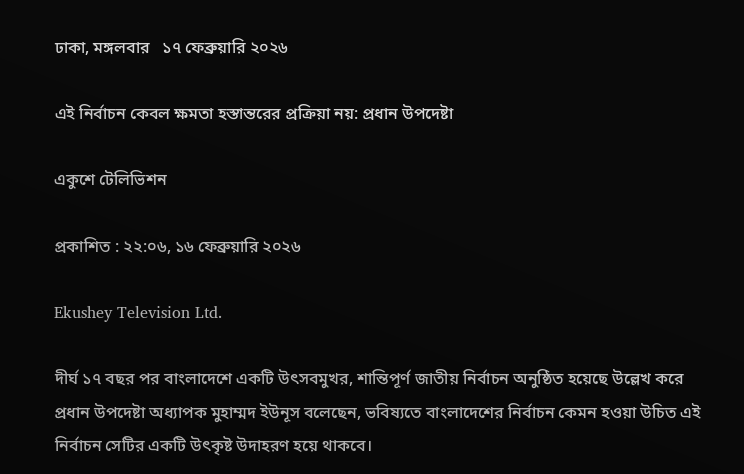ঢাকা, মঙ্গলবার   ১৭ ফেব্রুয়ারি ২০২৬

এই নির্বাচন কেবল ক্ষমতা হস্তান্তরের প্রক্রিয়া নয়: প্রধান উপদেষ্টা

একুশে টেলিভিশন

প্রকাশিত : ২২:০৬, ১৬ ফেব্রুয়ারি ২০২৬

Ekushey Television Ltd.

দীর্ঘ ১৭ বছর পর বাংলাদেশে একটি উৎসবমুখর, শান্তিপূর্ণ জাতীয় নির্বাচন অনুষ্ঠিত হয়েছে উল্লেখ করে প্রধান উপদেষ্টা অধ্যাপক মুহাম্মদ ইউনূস বলেছেন, ভবিষ্যতে বাংলাদেশের নির্বাচন কেমন হওয়া উচিত এই নির্বাচন সেটির একটি উৎকৃষ্ট উদাহরণ হয়ে থাকবে।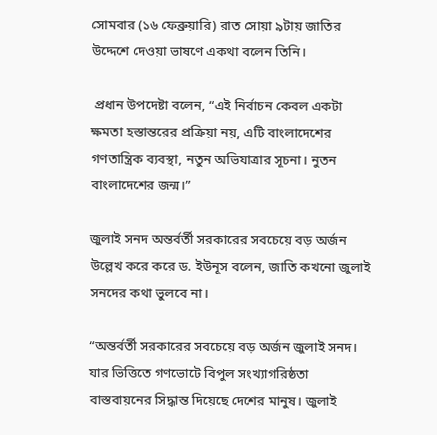সোমবার (১৬ ফেব্রুয়ারি) রাত সোয়া ৯টায় জাতির উদ্দেশে দেওয়া ভাষণে একথা বলেন তিনি।

 প্রধান উপদেষ্টা বলেন, “এই নির্বাচন কেবল একটা ক্ষমতা হস্তান্তরের প্রক্রিয়া নয়, এটি বাংলাদেশের গণতান্ত্রিক ব্যবস্থা, নতুন অভিযাত্রার সূচনা। নুতন বাংলাদেশের জন্ম।”

জুলাই সনদ অন্তর্বর্তী সরকারের সবচেয়ে বড় অর্জন উল্লেখ করে করে ড. ইউনূস বলেন, জাতি কখনো জুলাই সনদের কথা ভুলবে না।

“অন্তর্বর্তী সরকারের সবচেয়ে বড় অর্জন জুলাই সনদ। যার ভিত্তিতে গণভোটে বিপুল সংখ্যাগরিষ্ঠতা বাস্তবায়নের সিদ্ধান্ত দিয়েছে দেশের মানুষ। জুলাই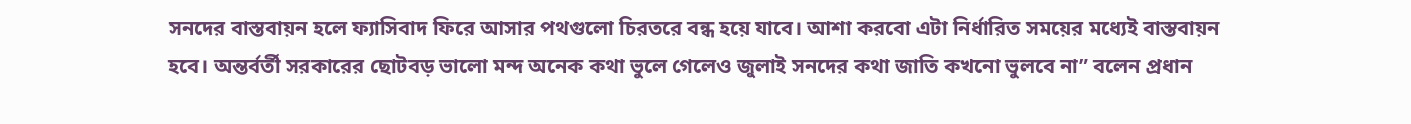সনদের বাস্তবায়ন হলে ফ্যাসিবাদ ফিরে আসার পথগুলো চিরতরে বন্ধ হয়ে যাবে। আশা করবো এটা নির্ধারিত সময়ের মধ্যেই বাস্তবায়ন হবে। অন্তর্বর্তী সরকারের ছোটবড় ভালো মন্দ অনেক কথা ভুলে গেলেও জুলাই সনদের কথা জাতি কখনো ভুলবে না” বলেন প্রধান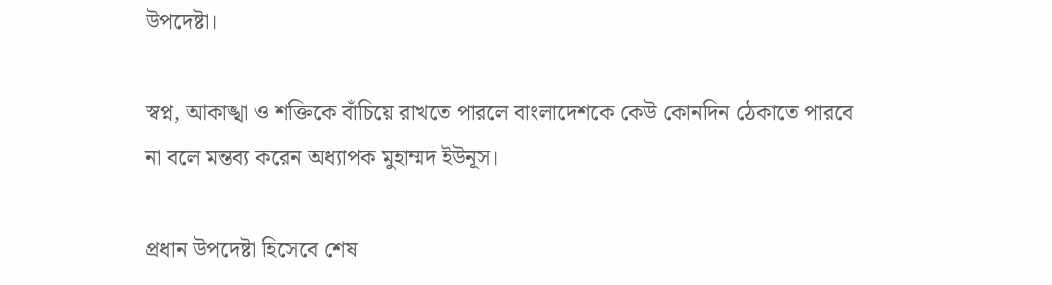উপদেষ্টা।

স্বপ্ন, আকাঙ্খা ও শক্তিকে বাঁচিয়ে রাখতে পারলে বাংলাদেশকে কেউ কোনদিন ঠেকাতে পারবে না বলে মন্তব্য করেন অধ্যাপক মুহাম্মদ ইউনূস।

প্রধান উপদেষ্টা হিসেবে শেষ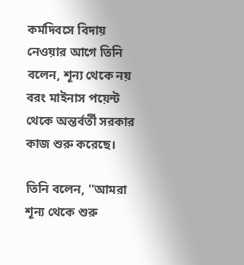কর্মদিবসে বিদায় নেওয়ার আগে তিনি বলেন, শূন্য থেকে নয় বরং মাইনাস পয়েন্ট থেকে অন্তর্বর্তী সরকার কাজ শুরু করেছে।

তিনি বলেন, ''আমরা শূন্য থেকে শুরু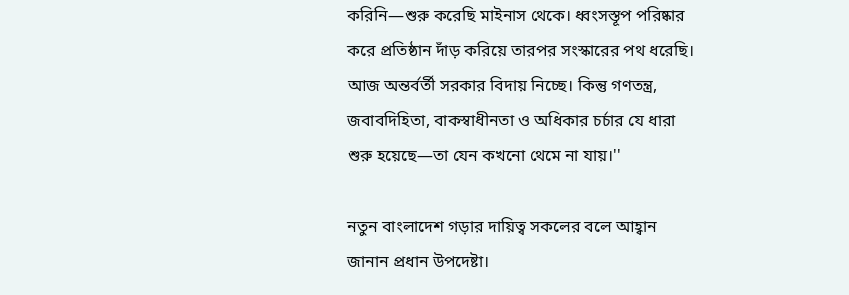করিনি—শুরু করেছি মাইনাস থেকে। ধ্বংসস্তূপ পরিষ্কার করে প্রতিষ্ঠান দাঁড় করিয়ে তারপর সংস্কারের পথ ধরেছি। আজ অন্তর্বর্তী সরকার বিদায় নিচ্ছে। কিন্তু গণতন্ত্র, জবাবদিহিতা, বাকস্বাধীনতা ও অধিকার চর্চার যে ধারা শুরু হয়েছে—তা যেন কখনো থেমে না যায়।''

নতুন বাংলাদেশ গড়ার দায়িত্ব সকলের বলে আহ্বান জানান প্রধান উপদেষ্টা।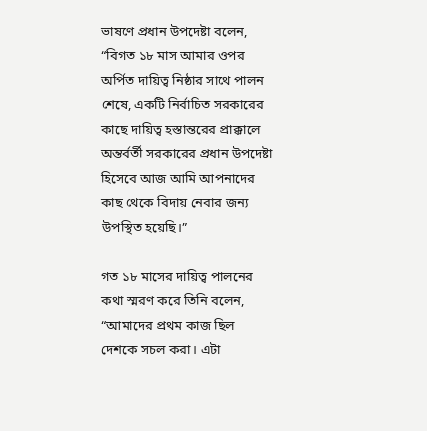ভাষণে প্রধান উপদেষ্টা বলেন, “বিগত ১৮ মাস আমার ওপর অর্পিত দায়িত্ব নিষ্ঠার সাথে পালন শেষে, একটি নির্বাচিত সরকারের কাছে দায়িত্ব হস্তান্তরের প্রাক্কালে অন্তর্বর্তী সরকারের প্রধান উপদেষ্টা হিসেবে আজ আমি আপনাদের কাছ থেকে বিদায় নেবার জন্য উপস্থিত হয়েছি।”

গত ১৮ মাসের দায়িত্ব পালনের কথা স্মরণ করে তিনি বলেন, “আমাদের প্রথম কাজ ছিল দেশকে সচল করা। এটা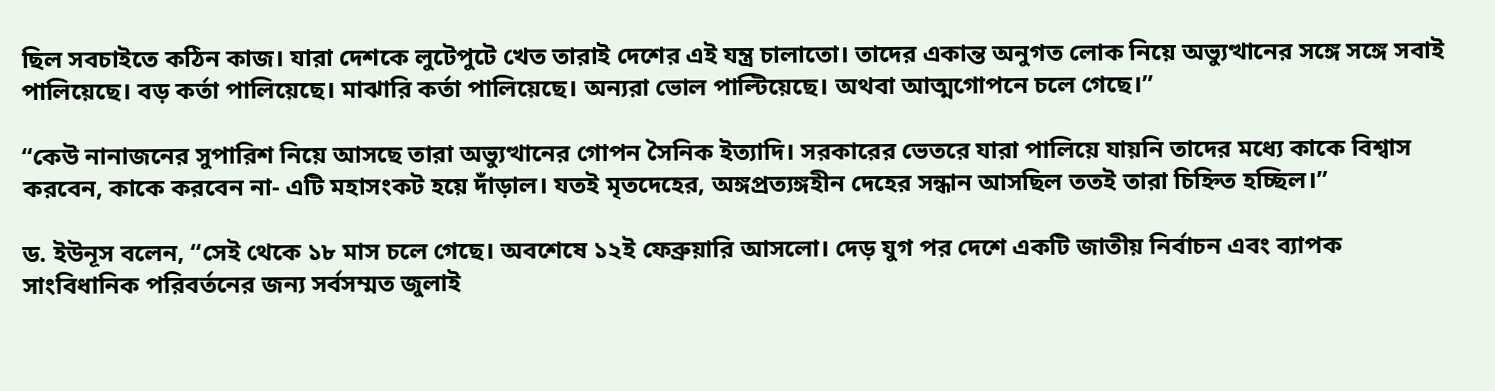ছিল সবচাইতে কঠিন কাজ। যারা দেশকে লুটেপুটে খেত তারাই দেশের এই যন্ত্র চালাতো। তাদের একান্ত অনুগত লোক নিয়ে অভ্যুত্থানের সঙ্গে সঙ্গে সবাই পালিয়েছে। বড় কর্তা পালিয়েছে। মাঝারি কর্তা পালিয়েছে। অন্যরা ভোল পাল্টিয়েছে। অথবা আত্মগোপনে চলে গেছে।”

“কেউ নানাজনের সুপারিশ নিয়ে আসছে তারা অভ্যুত্থানের গোপন সৈনিক ইত্যাদি। সরকারের ভেতরে যারা পালিয়ে যায়নি তাদের মধ্যে কাকে বিশ্বাস করবেন, কাকে করবেন না- এটি মহাসংকট হয়ে দাঁড়াল। যতই মৃতদেহের, অঙ্গপ্রত্যঙ্গহীন দেহের সন্ধান আসছিল ততই তারা চিহ্নিত হচ্ছিল।”

ড. ইউনূস বলেন, “সেই থেকে ১৮ মাস চলে গেছে। অবশেষে ১২ই ফেব্রুয়ারি আসলো। দেড় যুগ পর দেশে একটি জাতীয় নির্বাচন এবং ব্যাপক সাংবিধানিক পরিবর্তনের জন্য সর্বসম্মত জুলাই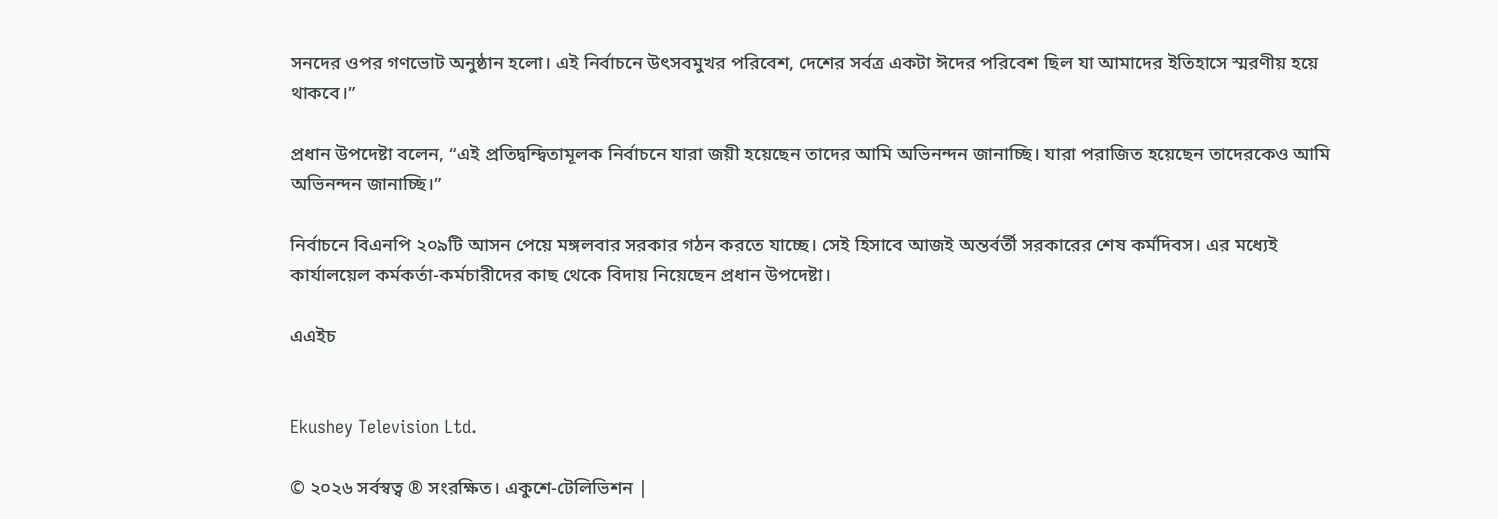সনদের ওপর গণভোট অনুষ্ঠান হলো। এই নির্বাচনে উৎসবমুখর পরিবেশ, দেশের সর্বত্র একটা ঈদের পরিবেশ ছিল যা আমাদের ইতিহাসে স্মরণীয় হয়ে থাকবে।”

প্রধান উপদেষ্টা বলেন, “এই প্রতিদ্বন্দ্বিতামূলক নির্বাচনে যারা জয়ী হয়েছেন তাদের আমি অভিনন্দন জানাচ্ছি। যারা পরাজিত হয়েছেন তাদেরকেও আমি অভিনন্দন জানাচ্ছি।”

নির্বাচনে বিএনপি ২০৯টি আসন পেয়ে মঙ্গলবার সরকার গঠন করতে যাচ্ছে। সেই হিসাবে আজই অন্তর্বর্তী সরকারের শেষ কর্মদিবস। এর মধ্যেই কার্যালয়েল কর্মকর্তা-কর্মচারীদের কাছ থেকে বিদায় নিয়েছেন প্রধান উপদেষ্টা।

এএইচ


Ekushey Television Ltd.

© ২০২৬ সর্বস্বত্ব ® সংরক্ষিত। একুশে-টেলিভিশন |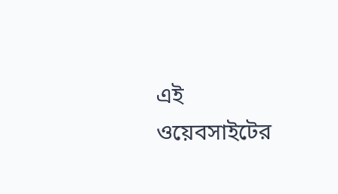এই ওয়েবসাইটের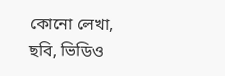কোনো লেখা, ছবি, ভিডিও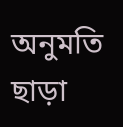অনুমতি ছাড়া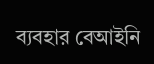ব্যবহার বেআইনি